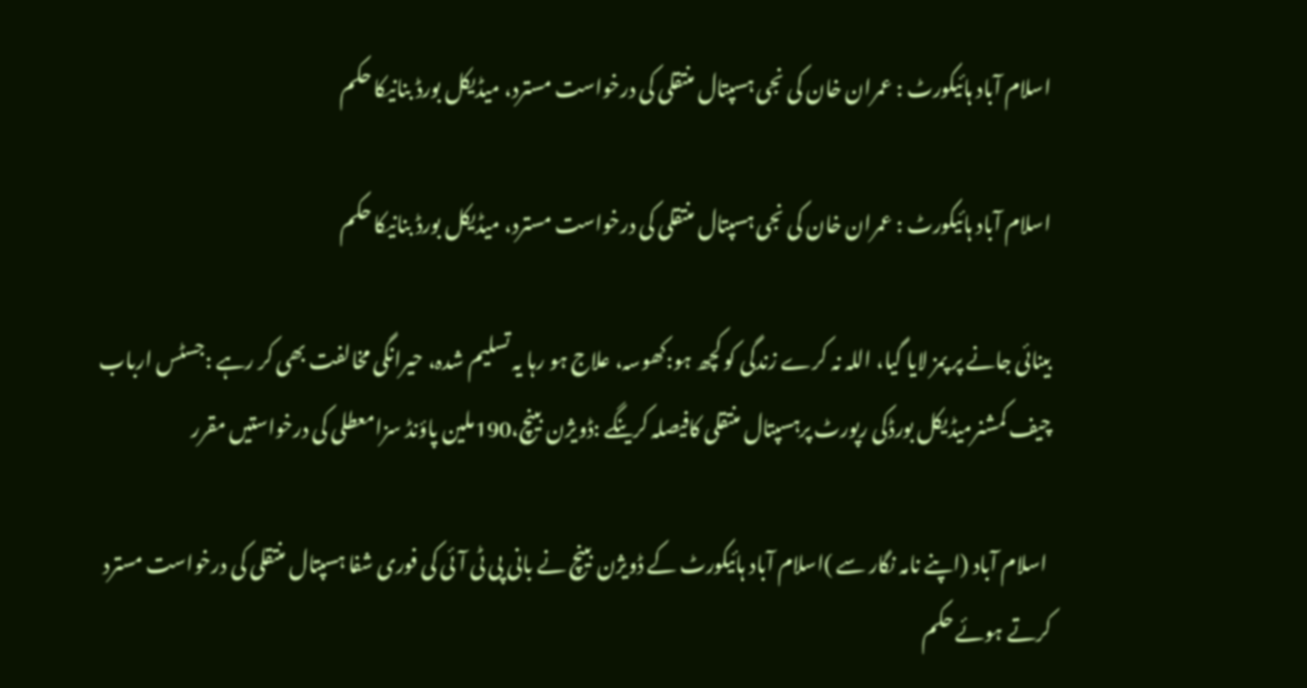اسلام آباد ہائیکورٹ : عمران خان کی نجی ہسپتال منتقلی کی درخواست مسترد، میڈیکل بورڈ بنانیکا حکم

اسلام آباد ہائیکورٹ : عمران خان کی نجی ہسپتال منتقلی کی درخواست مسترد، میڈیکل بورڈ بنانیکا حکم

بینائی جانے پر پمز لایا گیا، اللہ نہ کرے زندگی کو کچھ ہو:کھوسہ، علاج ہو رہا یہ تسلیم شدہ، حیرانگی مخالفت بھی کر رہے :جسٹس ارباب چیف کمشنرمیڈیکل بورڈکی رپورٹ پرہسپتال منتقلی کافیصلہ کرینگے :ڈویژن بینچ،190ملین پاؤنڈ سزامعطلی کی درخواستیں مقرر

 اسلام آباد (اپنے نامہ نگار سے )اسلام آباد ہائیکورٹ کے ڈویژن بینچ نے بانی پی ٹی آئی کی فوری شفا ہسپتال منتقلی کی درخواست مسترد کرتے ہوئے حکم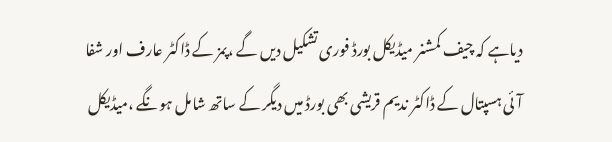دیاہے کہ چیف کمشنر میڈیکل بورڈ فوری تشکیل دیں گے ،پمز کے ڈاکٹر عارف اور شفا آئی ہسپتال کے ڈاکٹر ندیم قریشی بھی بورڈ میں دیگر کے ساتھ شامل ہونگے ،میڈیکل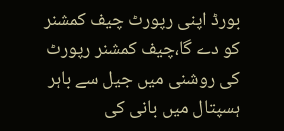بورڈ اپنی رپورٹ چیف کمشنر کو دے گا،چیف کمشنر رپورٹ کی روشنی میں جیل سے باہر ہسپتال میں بانی کی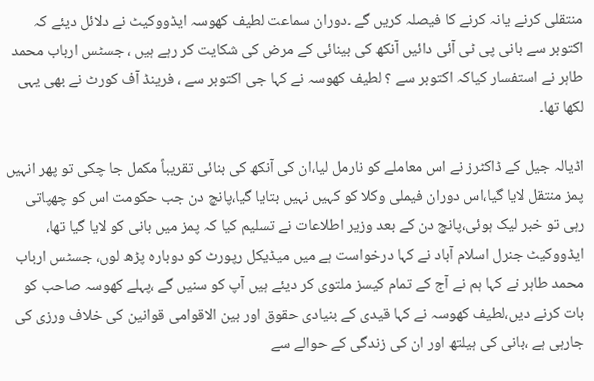منتقلی کرنے یانہ کرنے کا فیصلہ کریں گے ۔دوران سماعت لطیف کھوسہ ایڈووکیٹ نے دلائل دیئے کہ اکتوبر سے بانی پی ٹی آئی دائیں آنکھ کی بینائی کے مرض کی شکایت کر رہے ہیں ، جسٹس ارباب محمد طاہر نے استفسار کیاکہ اکتوبر سے ؟ لطیف کھوسہ نے کہا جی اکتوبر سے ، فرینڈ آف کورٹ نے بھی یہی لکھا تھا۔

اڈیالہ جیل کے ڈاکٹرز نے اس معاملے کو نارمل لیا،ان کی آنکھ کی بنائی تقریباً مکمل جا چکی تو پھر انہیں پمز منتقل لایا گیا،اس دوران فیملی وکلا کو کہیں نہیں بتایا گیا،پانچ دن جب حکومت اس کو چھپاتی رہی تو خبر لیک ہوئی،پانچ دن کے بعد وزیر اطلاعات نے تسلیم کیا کہ پمز میں بانی کو لایا گیا تھا، ایڈووکیٹ جنرل اسلام آباد نے کہا درخواست ہے میں میڈیکل رپورٹ کو دوبارہ پڑھ لوں، جسٹس ارباب محمد طاہر نے کہا ہم نے آج کے تمام کیسز ملتوی کر دیئے ہیں آپ کو سنیں گے ،پہلے کھوسہ صاحب کو بات کرنے دیں،لطیف کھوسہ نے کہا قیدی کے بنیادی حقوق اور بین الاقوامی قوانین کی خلاف ورزی کی جارہی ہے ،بانی کی ہیلتھ اور ان کی زندگی کے حوالے سے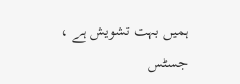ہمیں بہت تشویش ہے ، جسٹس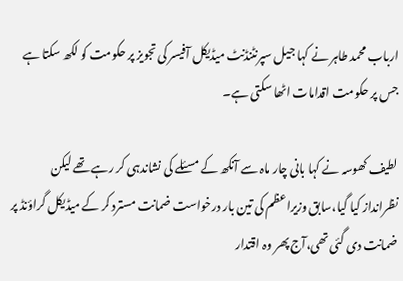ارباب محمد طاہر نے کہا جیل سپرنٹنڈنٹ میڈیکل آفیسر کی تجویز پر حکومت کو لکھ سکتا ہے جس پر حکومت اقدامات اٹھا سکتی ہے۔

لطیف کھوسہ نے کہا بانی چار ماہ سے آنکھ کے مسئلے کی نشاندہی کر رہے تھے لیکن نظرانداز کیا گیا،سابق وزیراعظم کی تین بار درخواست ضمانت مسترد کر کے میڈیکل گراؤنڈ پر ضمانت دی گئی تھی،آج پھر وہ اقتدار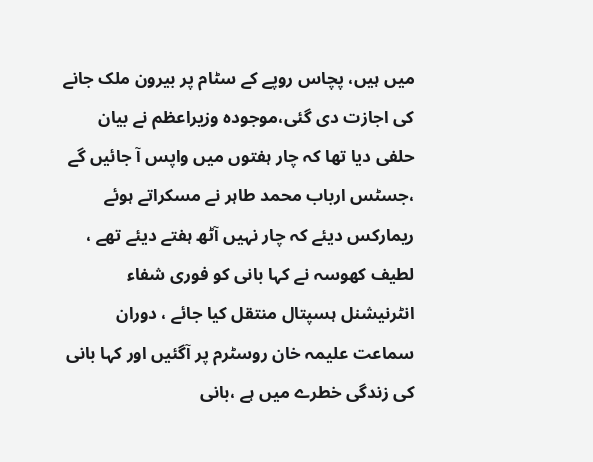میں ہیں، پچاس روپے کے سٹام پر بیرون ملک جانے کی اجازت دی گئی،موجودہ وزیراعظم نے بیان حلفی دیا تھا کہ چار ہفتوں میں واپس آ جائیں گے ،جسٹس ارباب محمد طاہر نے مسکراتے ہوئے ریمارکس دیئے کہ چار نہیں آٹھ ہفتے دیئے تھے ، لطیف کھوسہ نے کہا بانی کو فوری شفاء انٹرنیشنل ہسپتال منتقل کیا جائے ، دوران سماعت علیمہ خان روسٹرم پر آگئیں اور کہا بانی کی زندگی خطرے میں ہے ،بانی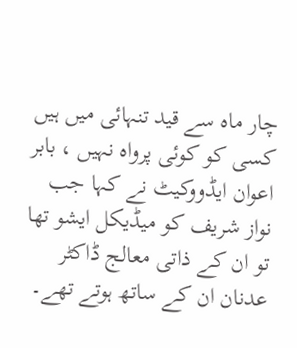چار ماہ سے قید تنہائی میں ہیں کسی کو کوئی پرواہ نہیں ، بابر اعوان ایڈووکیٹ نے کہا جب نواز شریف کو میڈیکل ایشو تھا تو ان کے ذاتی معالج ڈاکٹر عدنان ان کے ساتھ ہوتے تھے۔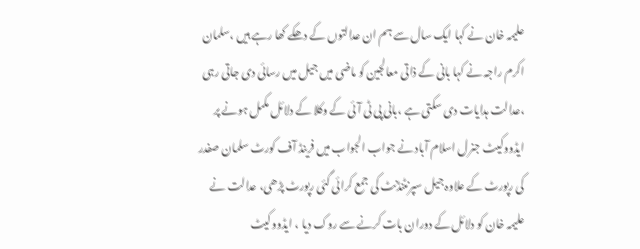علیمہ خان نے کہا ایک سال سے ہم ان عدالتوں کے دھکے کھا رہے ہیں ،سلمان اکرم راجہ نے کہا بانی کے ذاتی معالجین کو ماضی میں جیل میں رسائی دی جاتی رہی ،عدالت ہدایات دی سکتی ہے ،بانی پی ٹی آئی کے وکلا کے دلائل مکمل ہونے پر ایڈووکیٹ جنرل اسلام آباد نے جواب الجواب میں فرینڈ آف کورٹ سلمان صفدر کی رپورٹ کے علاوہ جیل سپرنٹنڈنٹ کی جمع کرائی گئی رپورٹ پڑھی، عدالت نے علیمہ خان کو دلائل کے دوران بات کرنے سے روک دیا ، ایڈووکیٹ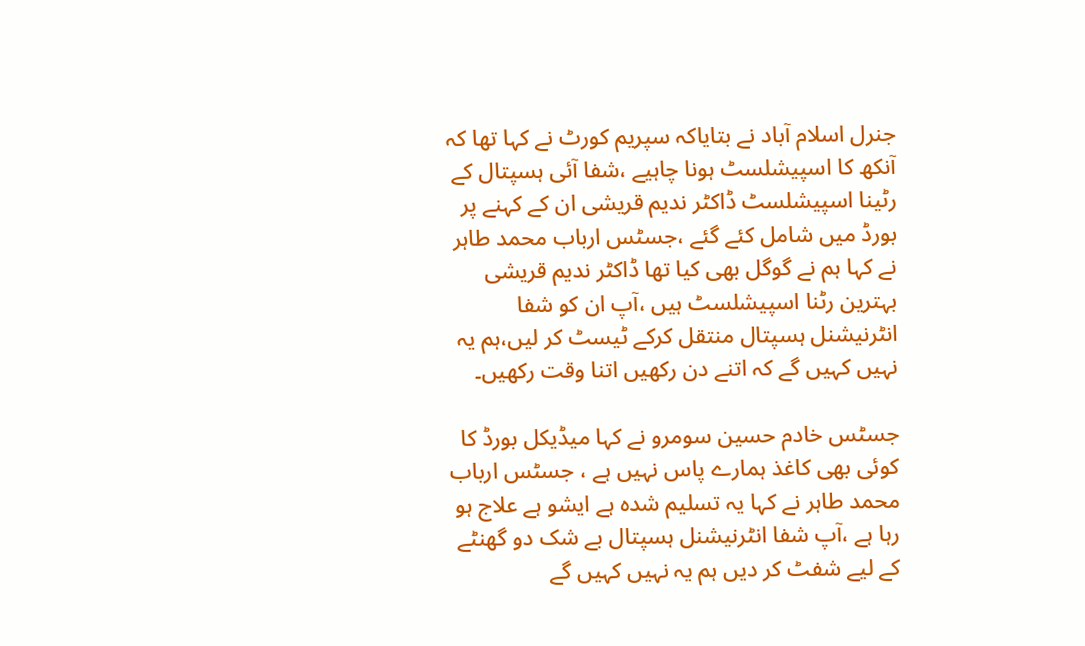جنرل اسلام آباد نے بتایاکہ سپریم کورٹ نے کہا تھا کہ آنکھ کا اسپیشلسٹ ہونا چاہیے ،شفا آئی ہسپتال کے رٹینا اسپیشلسٹ ڈاکٹر ندیم قریشی ان کے کہنے پر بورڈ میں شامل کئے گئے ،جسٹس ارباب محمد طاہر نے کہا ہم نے گوگل بھی کیا تھا ڈاکٹر ندیم قریشی بہترین رٹنا اسپیشلسٹ ہیں ،آپ ان کو شفا انٹرنیشنل ہسپتال منتقل کرکے ٹیسٹ کر لیں،ہم یہ نہیں کہیں گے کہ اتنے دن رکھیں اتنا وقت رکھیں۔

جسٹس خادم حسین سومرو نے کہا میڈیکل بورڈ کا کوئی بھی کاغذ ہمارے پاس نہیں ہے ، جسٹس ارباب محمد طاہر نے کہا یہ تسلیم شدہ ہے ایشو ہے علاج ہو رہا ہے ،آپ شفا انٹرنیشنل ہسپتال بے شک دو گھنٹے کے لیے شفٹ کر دیں ہم یہ نہیں کہیں گے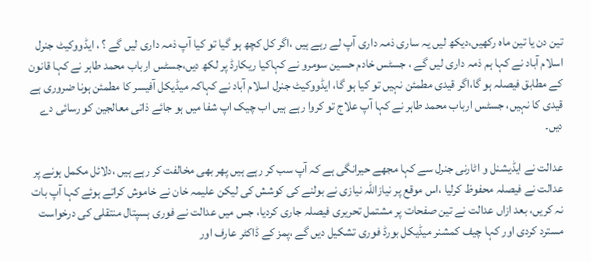تین دن یا تین ماہ رکھیں،دیکھ لیں یہ ساری ذمہ داری آپ لے رہے ہیں ،اگر کل کچھ ہو گیا تو کیا آپ ذمہ داری لیں گے ؟ ، ایڈووکیٹ جنرل اسلام آباد نے کہا ہم ذمہ داری لیں گے ، جسٹس خادم حسین سومرو نے کہاکیا ریکارڈ پر لکھ دیں،جسٹس ارباب محمد طاہر نے کہا قانون کے مطابق فیصلہ ہو گا،اگر قیدی مطمئن نہیں تو کیا ہو گا، ایڈووکیٹ جنرل اسلام آباد نے کہاکہ میڈیکل آفیسر کا مطمئن ہونا ضروری ہے قیدی کا نہیں، جسٹس ارباب محمد طاہر نے کہا آپ علاج تو کروا رہے ہیں اب چیک اپ شفا میں ہو جائے ذاتی معالجین کو رسائی دے دیں۔

عدالت نے ایڈیشنل و اٹارنی جنرل سے کہا مجھے حیرانگی ہے کہ آپ سب کر رہے ہیں پھر بھی مخالفت کر رہے ہیں ،دلائل مکمل ہونے پر عدالت نے فیصلہ محفوظ کرلیا ،اس موقع پر نیازاللہ نیازی نے بولنے کی کوشش کی لیکن علیمہ خان نے خاموش کراتے ہوئے کہا آپ بات نہ کریں، بعد ازاں عدالت نے تین صفحات پر مشتمل تحریری فیصلہ جاری کردیا، جس میں عدالت نے فوری ہسپتال منتقلی کی درخواست مسترد کردی اور کہا چیف کمشنر میڈیکل بورڈ فوری تشکیل دیں گے ،پمز کے ڈاکٹر عارف اور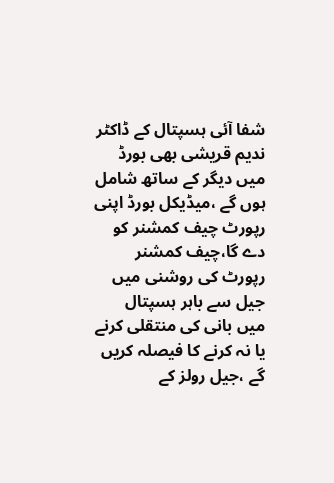شفا آئی ہسپتال کے ڈاکٹر ندیم قریشی بھی بورڈ میں دیگر کے ساتھ شامل ہوں گے ،میڈیکل بورڈ اپنی رپورٹ چیف کمشنر کو دے گا،چیف کمشنر رپورٹ کی روشنی میں جیل سے باہر ہسپتال میں بانی کی منتقلی کرنے یا نہ کرنے کا فیصلہ کریں گے ،جیل رولز کے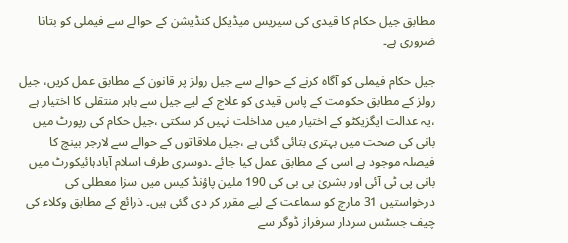مطابق جیل حکام کا قیدی کی سیریس میڈیکل کنڈیشن کے حوالے سے فیملی کو بتانا ضروری ہے۔

جیل حکام فیملی کو آگاہ کرنے کے حوالے سے جیل رولز پر قانون کے مطابق عمل کریں، جیل رولز کے مطابق حکومت کے پاس قیدی کو علاج کے لیے جیل سے باہر منتقلی کا اختیار ہے ،یہ عدالت ایگزیکٹو کے اختیار میں مداخلت نہیں کر سکتی ،جیل حکام کی رپورٹ میں بانی کی صحت میں بہتری بتائی گئی ہے ،جیل ملاقاتوں کے حوالے سے لارجر بینچ کا فیصلہ موجود ہے اسی کے مطابق عمل کیا جائے ۔دوسری طرف اسلام آبادہائیکورٹ میں بانی پی ٹی آئی اور بشریٰ بی بی کی 190 ملین پاؤنڈ کیس میں سزا معطلی کی درخواستیں 31 مارچ کو سماعت کے لیے مقرر کر دی گئی ہیں۔ ذرائع کے مطابق وکلاء کی چیف جسٹس سردار سرفراز ڈوگر سے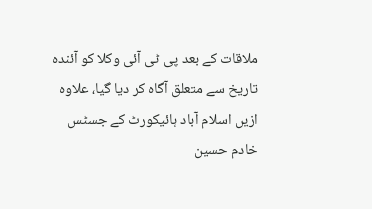ملاقات کے بعد پی ٹی آئی وکلا کو آئندہ تاریخ سے متعلق آگاہ کر دیا گیا، علاوہ ازیں اسلام آباد ہائیکورٹ کے جسٹس خادم حسین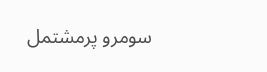سومرو پرمشتمل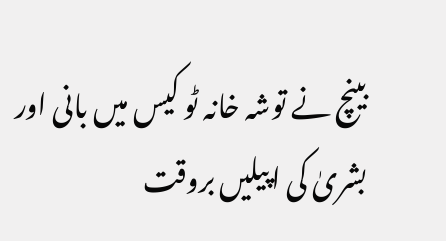بینچ نے توشہ خانہ ٹو کیس میں بانی اور بشریٰ کی اپیلیں بروقت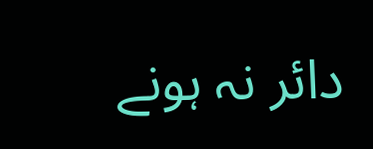دائر نہ ہونے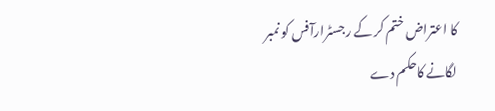کا اعتراض ختم کر کے رجسٹرارآفس کو نمبر لگانے کاحکم دے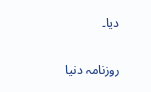دیا۔

روزنامہ دنیا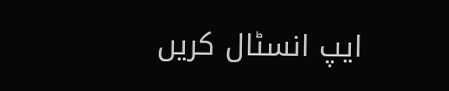ایپ انسٹال کریں